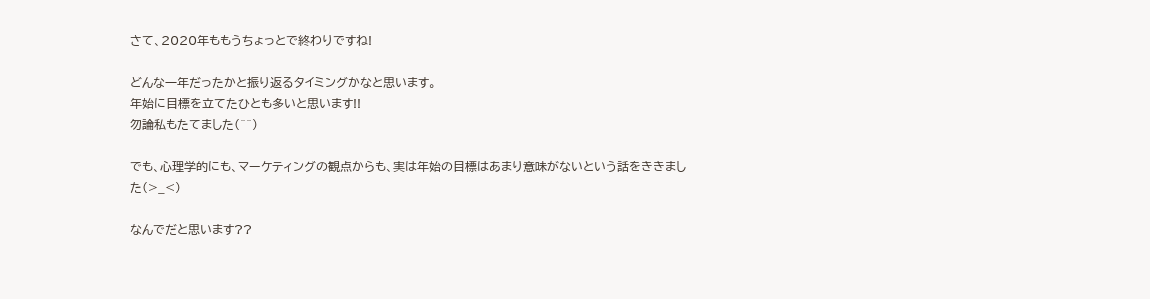さて、2020年ももうちょっとで終わりですね!

どんな一年だったかと振り返るタイミングかなと思います。
年始に目標を立てたひとも多いと思います!!
勿論私もたてました(^^)

でも、心理学的にも、マーケティングの観点からも、実は年始の目標はあまり意味がないという話をききました(>_<)

なんでだと思います??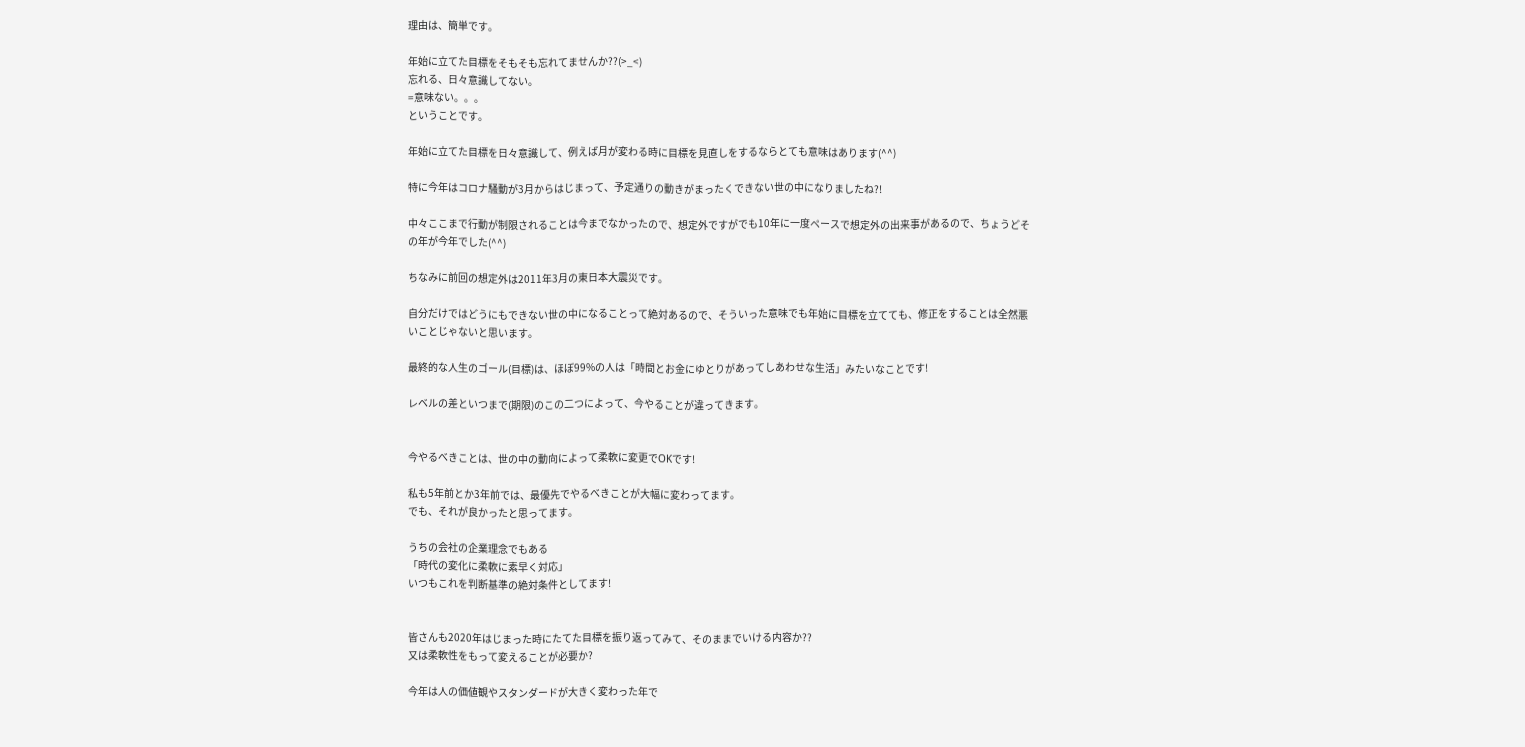理由は、簡単です。

年始に立てた目標をそもそも忘れてませんか??(>_<)
忘れる、日々意識してない。
=意味ない。。。
ということです。

年始に立てた目標を日々意識して、例えば月が変わる時に目標を見直しをするならとても意味はあります(^^)

特に今年はコロナ騒動が3月からはじまって、予定通りの動きがまったくできない世の中になりましたね?!

中々ここまで行動が制限されることは今までなかったので、想定外ですがでも10年に一度ペースで想定外の出来事があるので、ちょうどその年が今年でした(^^)

ちなみに前回の想定外は2011年3月の東日本大震災です。

自分だけではどうにもできない世の中になることって絶対あるので、そういった意味でも年始に目標を立てても、修正をすることは全然悪いことじゃないと思います。

最終的な人生のゴール(目標)は、ほぼ99%の人は「時間とお金にゆとりがあってしあわせな生活」みたいなことです!

レベルの差といつまで(期限)のこの二つによって、今やることが違ってきます。


今やるべきことは、世の中の動向によって柔軟に変更でOKです!

私も5年前とか3年前では、最優先でやるべきことが大幅に変わってます。
でも、それが良かったと思ってます。

うちの会社の企業理念でもある
「時代の変化に柔軟に素早く対応」
いつもこれを判断基準の絶対条件としてます!


皆さんも2020年はじまった時にたてた目標を振り返ってみて、そのままでいける内容か??
又は柔軟性をもって変えることが必要か?

今年は人の価値観やスタンダードが大きく変わった年で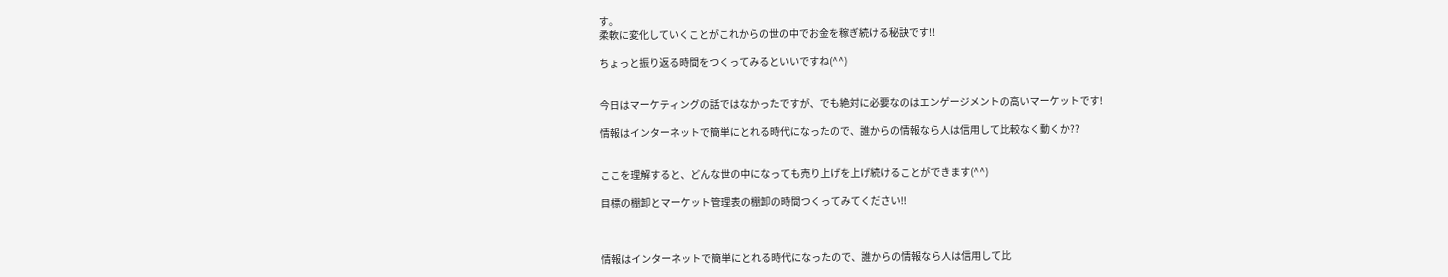す。
柔軟に変化していくことがこれからの世の中でお金を稼ぎ続ける秘訣です!!

ちょっと振り返る時間をつくってみるといいですね(^^)


今日はマーケティングの話ではなかったですが、でも絶対に必要なのはエンゲージメントの高いマーケットです!

情報はインターネットで簡単にとれる時代になったので、誰からの情報なら人は信用して比較なく動くか??


ここを理解すると、どんな世の中になっても売り上げを上げ続けることができます(^^)

目標の棚卸とマーケット管理表の棚卸の時間つくってみてください!!



情報はインターネットで簡単にとれる時代になったので、誰からの情報なら人は信用して比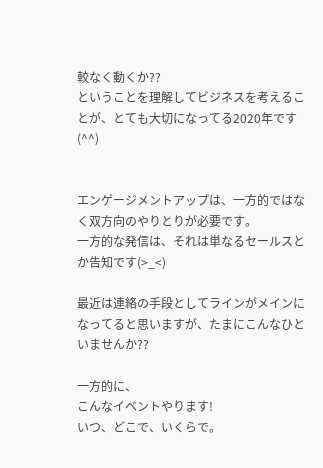較なく動くか??
ということを理解してビジネスを考えることが、とても大切になってる2020年です(^^)


エンゲージメントアップは、一方的ではなく双方向のやりとりが必要です。
一方的な発信は、それは単なるセールスとか告知です(>_<)

最近は連絡の手段としてラインがメインになってると思いますが、たまにこんなひといませんか??

一方的に、
こんなイベントやります!
いつ、どこで、いくらで。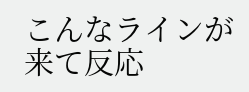こんなラインが来て反応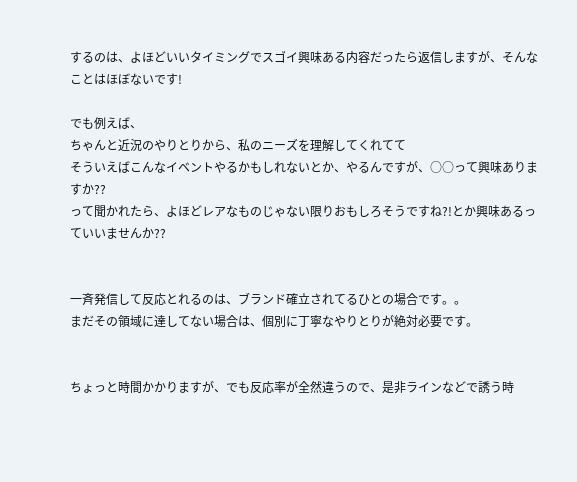するのは、よほどいいタイミングでスゴイ興味ある内容だったら返信しますが、そんなことはほぼないです!

でも例えば、
ちゃんと近況のやりとりから、私のニーズを理解してくれてて
そういえばこんなイベントやるかもしれないとか、やるんですが、○○って興味ありますか??
って聞かれたら、よほどレアなものじゃない限りおもしろそうですね?!とか興味あるっていいませんか??


一斉発信して反応とれるのは、ブランド確立されてるひとの場合です。。
まだその領域に達してない場合は、個別に丁寧なやりとりが絶対必要です。


ちょっと時間かかりますが、でも反応率が全然違うので、是非ラインなどで誘う時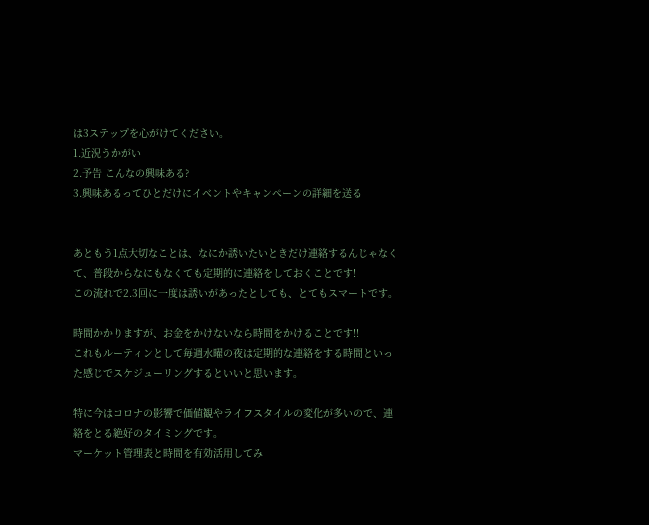は3ステップを心がけてください。
1.近況うかがい
2.予告 こんなの興味ある?
3.興味あるってひとだけにイベントやキャンペーンの詳細を送る


あともう1点大切なことは、なにか誘いたいときだけ連絡するんじゃなくて、普段からなにもなくても定期的に連絡をしておくことです!
この流れで2.3回に一度は誘いがあったとしても、とてもスマートです。

時間かかりますが、お金をかけないなら時間をかけることです!!
これもルーティンとして毎週水曜の夜は定期的な連絡をする時間といった感じでスケジューリングするといいと思います。

特に今はコロナの影響で価値観やライフスタイルの変化が多いので、連絡をとる絶好のタイミングです。
マーケット管理表と時間を有効活用してみ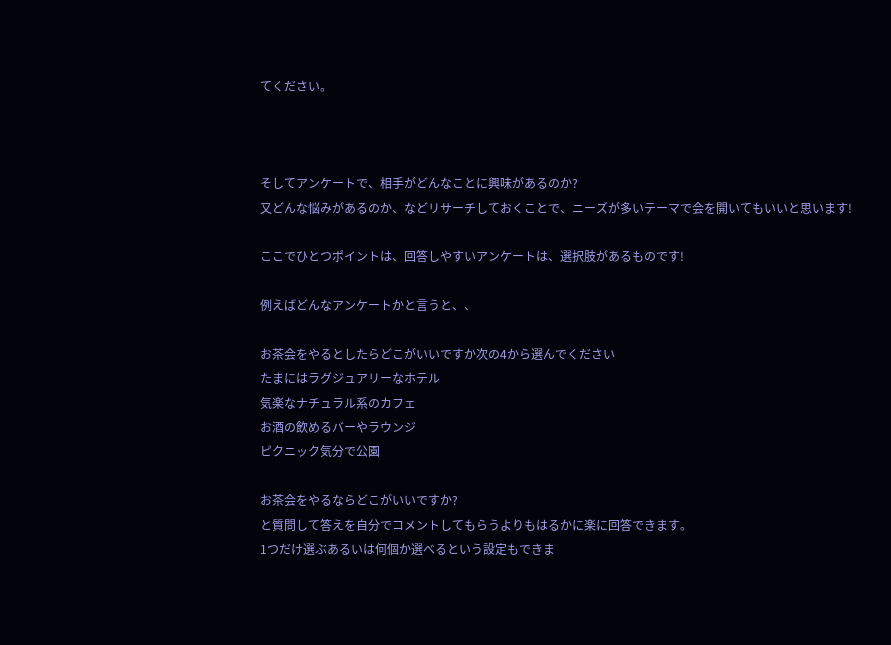てください。



そしてアンケートで、相手がどんなことに興味があるのか?
又どんな悩みがあるのか、などリサーチしておくことで、ニーズが多いテーマで会を開いてもいいと思います!

ここでひとつポイントは、回答しやすいアンケートは、選択肢があるものです!

例えばどんなアンケートかと言うと、、

お茶会をやるとしたらどこがいいですか次の4から選んでください
たまにはラグジュアリーなホテル
気楽なナチュラル系のカフェ
お酒の飲めるバーやラウンジ
ピクニック気分で公園

お茶会をやるならどこがいいですか?
と質問して答えを自分でコメントしてもらうよりもはるかに楽に回答できます。
1つだけ選ぶあるいは何個か選べるという設定もできま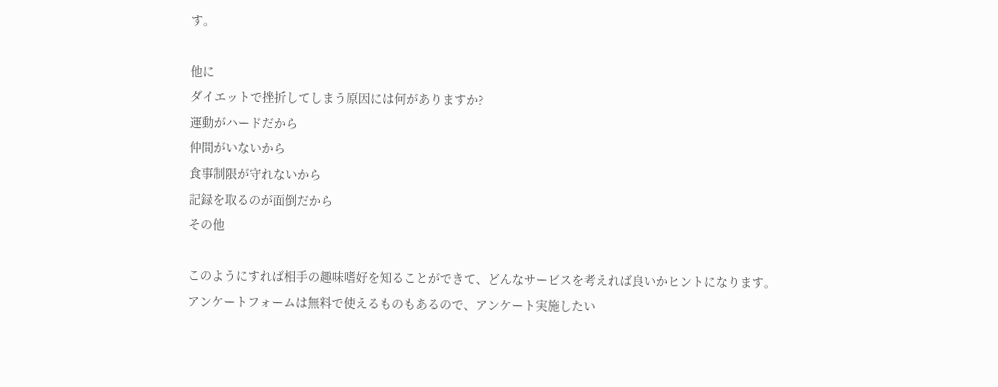す。

他に
ダイエットで挫折してしまう原因には何がありますか?
運動がハードだから
仲間がいないから
食事制限が守れないから
記録を取るのが面倒だから
その他

このようにすれば相手の趣味嗜好を知ることができて、どんなサービスを考えれば良いかヒントになります。
アンケートフォームは無料で使えるものもあるので、アンケート実施したい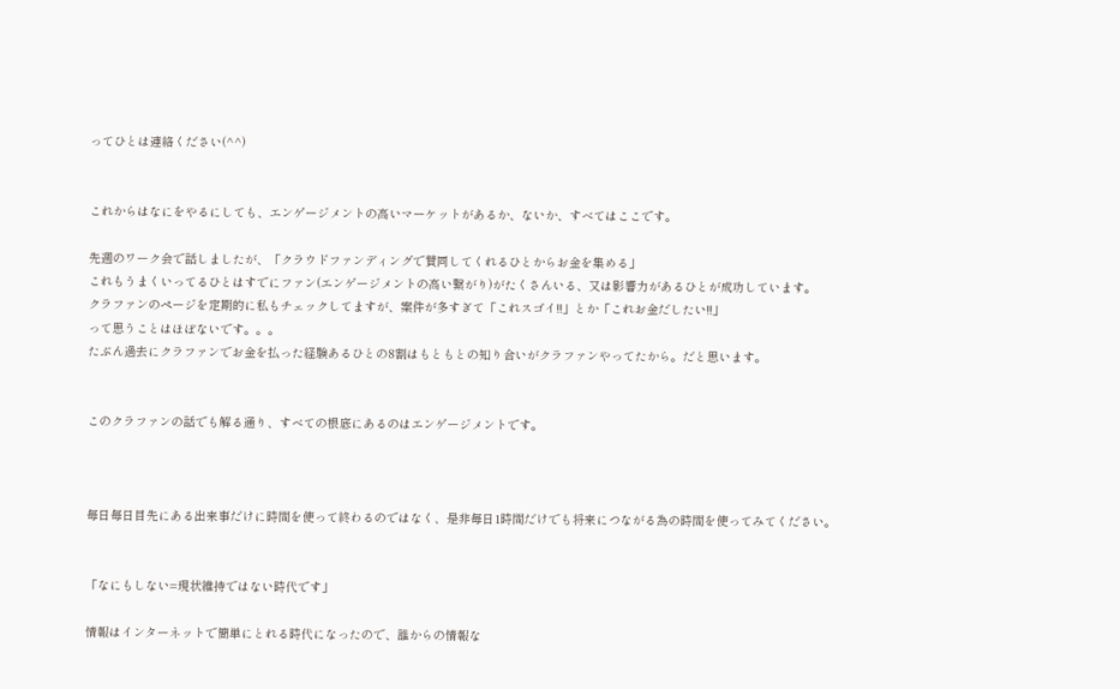ってひとは連絡ください(^^)


これからはなにをやるにしても、エンゲージメントの高いマーケットがあるか、ないか、すべてはここです。

先週のワーク会で話しましたが、「クラウドファンディングで賛同してくれるひとからお金を集める」
これもうまくいってるひとはすでにファン(エンゲージメントの高い繋がり)がたくさんいる、又は影響力があるひとが成功しています。
クラファンのページを定期的に私もチェックしてますが、案件が多すぎて「これスゴイ!!」とか「これお金だしたい!!」
って思うことはほぼないです。。。
たぶん過去にクラファンでお金を払った経験あるひとの8割はもともとの知り合いがクラファンやってたから。だと思います。


このクラファンの話でも解る通り、すべての根底にあるのはエンゲージメントです。



毎日毎日目先にある出来事だけに時間を使って終わるのではなく、是非毎日1時間だけでも将来につながる為の時間を使ってみてください。


「なにもしない=現状維持ではない時代です」

情報はインターネットで簡単にとれる時代になったので、誰からの情報な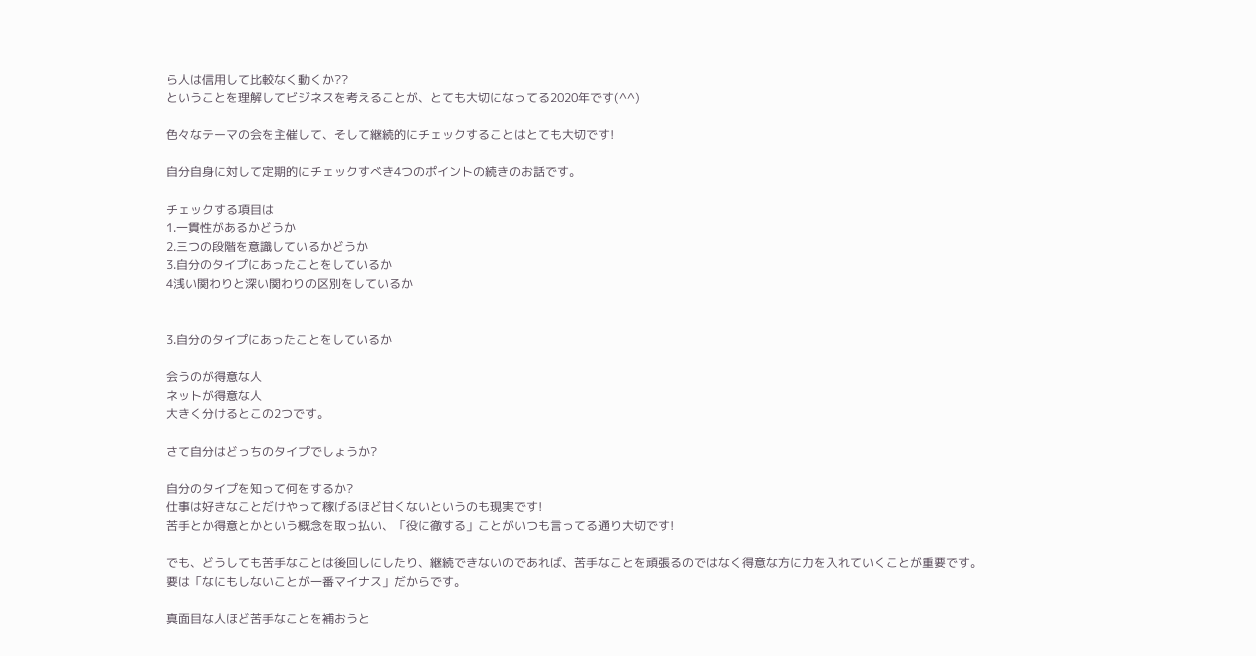ら人は信用して比較なく動くか??
ということを理解してビジネスを考えることが、とても大切になってる2020年です(^^)

色々なテーマの会を主催して、そして継続的にチェックすることはとても大切です!

自分自身に対して定期的にチェックすべき4つのポイントの続きのお話です。

チェックする項目は
1.一貫性があるかどうか
2.三つの段階を意識しているかどうか
3.自分のタイプにあったことをしているか
4浅い関わりと深い関わりの区別をしているか


3.自分のタイプにあったことをしているか

会うのが得意な人
ネットが得意な人
大きく分けるとこの2つです。

さて自分はどっちのタイプでしょうか?

自分のタイプを知って何をするか?
仕事は好きなことだけやって稼げるほど甘くないというのも現実です!
苦手とか得意とかという概念を取っ払い、「役に徹する」ことがいつも言ってる通り大切です!

でも、どうしても苦手なことは後回しにしたり、継続できないのであれば、苦手なことを頑張るのではなく得意な方に力を入れていくことが重要です。
要は「なにもしないことが一番マイナス」だからです。

真面目な人ほど苦手なことを補おうと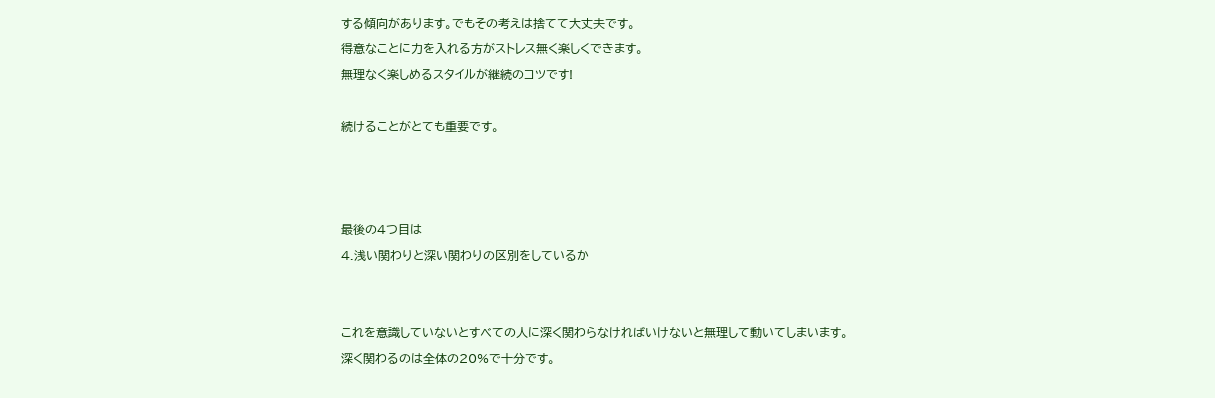する傾向があります。でもその考えは捨てて大丈夫です。
得意なことに力を入れる方がストレス無く楽しくできます。
無理なく楽しめるスタイルが継続のコツです!

続けることがとても重要です。



最後の4つ目は
4.浅い関わりと深い関わりの区別をしているか


これを意識していないとすべての人に深く関わらなければいけないと無理して動いてしまいます。
深く関わるのは全体の20%で十分です。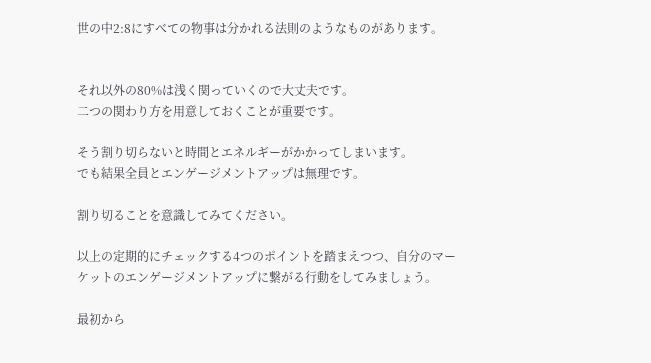世の中2:8にすべての物事は分かれる法則のようなものがあります。


それ以外の80%は浅く関っていくので大丈夫です。
二つの関わり方を用意しておくことが重要です。

そう割り切らないと時間とエネルギーがかかってしまいます。
でも結果全員とエンゲージメントアップは無理です。

割り切ることを意識してみてください。

以上の定期的にチェックする4つのポイントを踏まえつつ、自分のマーケットのエンゲージメントアップに繋がる行動をしてみましょう。

最初から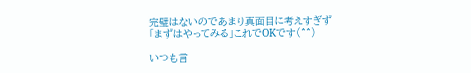完璧はないのであまり真面目に考えすぎず
「まずはやってみる」これでOKです(^^)

いつも言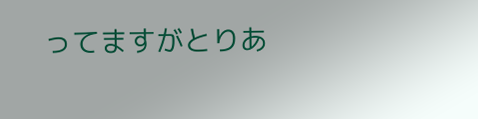ってますがとりあ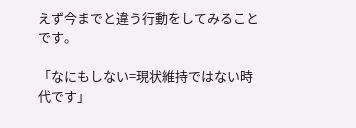えず今までと違う行動をしてみることです。

「なにもしない=現状維持ではない時代です」